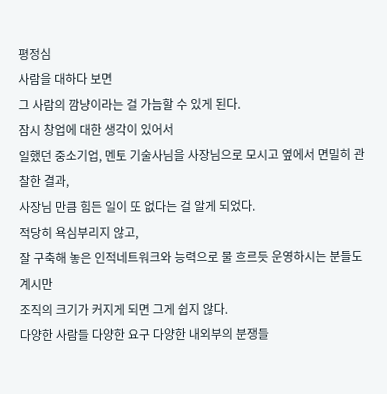평정심
사람을 대하다 보면
그 사람의 깜냥이라는 걸 가늠할 수 있게 된다.
잠시 창업에 대한 생각이 있어서
일했던 중소기업, 멘토 기술사님을 사장님으로 모시고 옆에서 면밀히 관찰한 결과,
사장님 만큼 힘든 일이 또 없다는 걸 알게 되었다.
적당히 욕심부리지 않고,
잘 구축해 놓은 인적네트워크와 능력으로 물 흐르듯 운영하시는 분들도 계시만
조직의 크기가 커지게 되면 그게 쉽지 않다.
다양한 사람들 다양한 요구 다양한 내외부의 분쟁들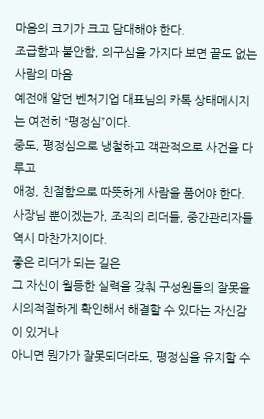마음의 크기가 크고 담대해야 한다.
조급함과 불안함, 의구심을 가지다 보면 끝도 없는 사람의 마음
예전애 알던 벤처기업 대표님의 카톡 상태메시지는 여전히 “평정심”이다.
중도, 평정심으로 냉철하고 객관적으로 사건을 다루고
애정, 친절함으로 따뜻하게 사람을 품어야 한다.
사장님 뿐이겠는가, 조직의 리더들, 중간관리자들 역시 마찬가지이다.
좋은 리더가 되는 길은
그 자신이 월등한 실력을 갖춰 구성원들의 잘못을 시의적절하게 확인해서 해결할 수 있다는 자신감이 있거나
아니면 뭔가가 잘못되더라도, 평정심을 유지할 수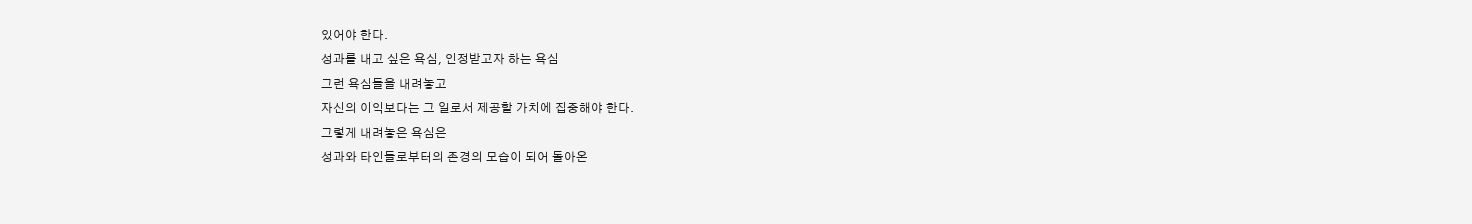있어야 한다.
성과를 내고 싶은 욕심, 인정받고자 하는 욕심
그런 욕심들을 내려놓고
자신의 이익보다는 그 일로서 제공할 가치에 집중해야 한다.
그렇게 내려놓은 욕심은
성과와 타인들로부터의 존경의 모습이 되어 돌아온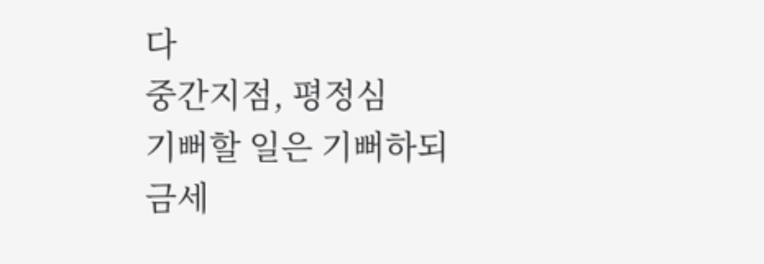다
중간지점, 평정심
기뻐할 일은 기뻐하되 금세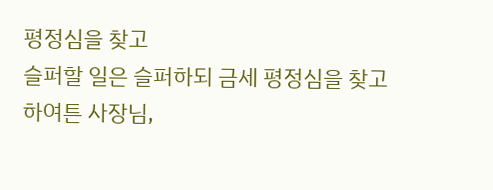평정심을 찾고
슬퍼할 일은 슬퍼하되 금세 평정심을 찾고
하여튼 사장님,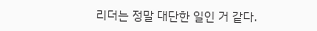리더는 정말 대단한 일인 거 같다.